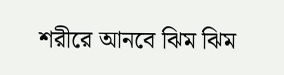শরীরে আনবে ঝিম ঝিম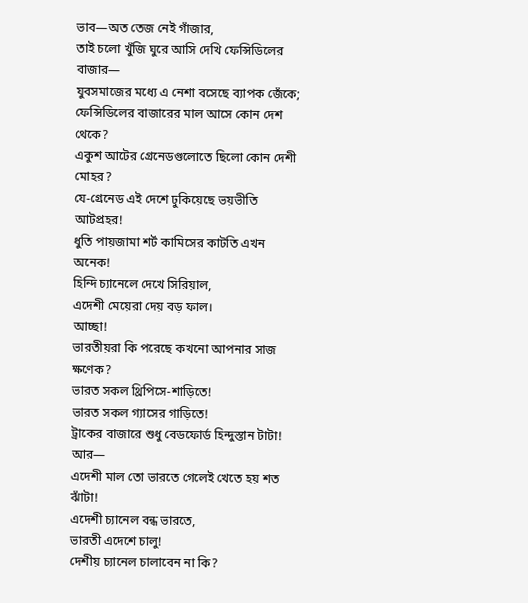ভাব—অত তেজ নেই গাঁজার,
তাই চলো খুঁজি ঘুরে আসি দেখি ফেন্সিডিলের বাজার—
যুবসমাজের মধ্যে এ নেশা বসেছে ব্যাপক জেঁকে;
ফেন্সিডিলের বাজারের মাল আসে কোন দেশ থেকে?
একুশ আটের গ্রেনেডগুলোতে ছিলো কোন দেশী মোহর?
যে-গ্রেনেড এই দেশে ঢুকিয়েছে ভয়ভীতি আটপ্রহর!
ধুতি পায়জামা শর্ট কামিসের কাটতি এখন অনেক!
হিন্দি চ্যানেলে দেখে সিরিয়াল,
এদেশী মেয়েরা দেয় বড় ফাল।
আচ্ছা!
ভারতীয়রা কি পরেছে কখনো আপনার সাজ ক্ষণেক?
ভারত সকল থ্রিপিসে-শাড়িতে!
ভারত সকল গ্যাসের গাড়িতে!
ট্রাকের বাজারে শুধু বেডফোর্ড হিন্দুস্তান টাটা!
আর—
এদেশী মাল তো ভারতে গেলেই খেতে হয় শত ঝাঁটা!
এদেশী চ্যানেল বন্ধ ভারতে,
ভারতী এদেশে চালু!
দেশীয় চ্যানেল চালাবেন না কি?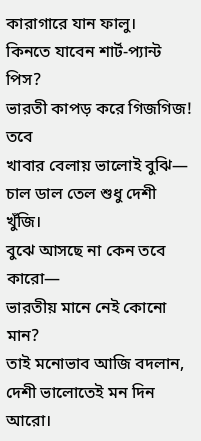কারাগারে যান ফালু।
কিনতে যাবেন শার্ট-প্যান্ট পিস?
ভারতী কাপড় করে গিজগিজ!
তবে
খাবার বেলায় ভালোই বুঝি—
চাল ডাল তেল শুধু দেশী খুঁজি।
বুঝে আসছে না কেন তবে কারো—
ভারতীয় মানে নেই কোনো মান?
তাই মনোভাব আজি বদলান,
দেশী ভালোতেই মন দিন আরো।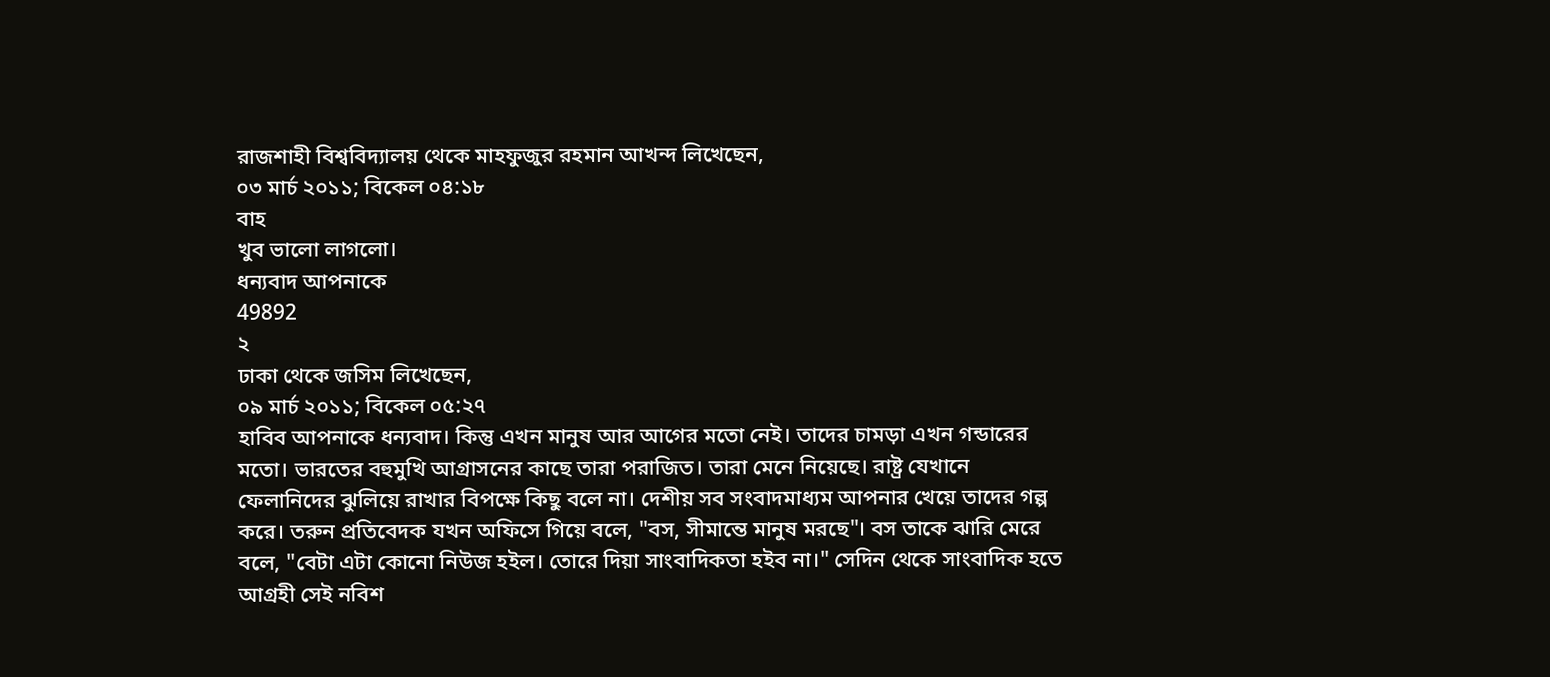রাজশাহী বিশ্ববিদ্যালয় থেকে মাহফুজুর রহমান আখন্দ লিখেছেন,
০৩ মার্চ ২০১১; বিকেল ০৪:১৮
বাহ
খুব ভালো লাগলো।
ধন্যবাদ আপনাকে
49892
২
ঢাকা থেকে জসিম লিখেছেন,
০৯ মার্চ ২০১১; বিকেল ০৫:২৭
হাবিব আপনাকে ধন্যবাদ। কিন্তু এখন মানুষ আর আগের মতো নেই। তাদের চামড়া এখন গন্ডারের মতো। ভারতের বহুমুখি আগ্রাসনের কাছে তারা পরাজিত। তারা মেনে নিয়েছে। রাষ্ট্র যেখানে ফেলানিদের ঝুলিয়ে রাখার বিপক্ষে কিছু বলে না। দেশীয় সব সংবাদমাধ্যম আপনার খেয়ে তাদের গল্প করে। তরুন প্রতিবেদক যখন অফিসে গিয়ে বলে, "বস, সীমান্তে মানুষ মরছে"। বস তাকে ঝারি মেরে বলে, "বেটা এটা কোনো নিউজ হইল। তোরে দিয়া সাংবাদিকতা হইব না।" সেদিন থেকে সাংবাদিক হতে আগ্রহী সেই নবিশ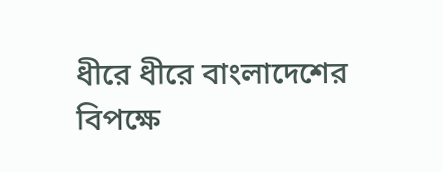ধীরে ধীরে বাংলাদেশের বিপক্ষে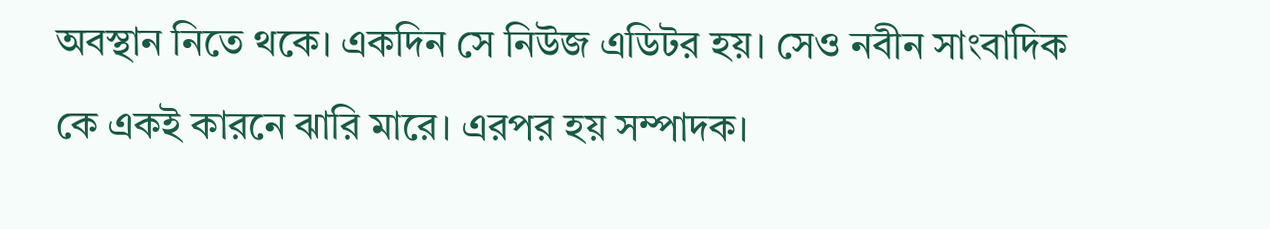অবস্থান নিতে থকে। একদিন সে নিউজ এডিটর হয়। সেও নবীন সাংবাদিক কে একই কারনে ঝারি মারে। এরপর হয় সম্পাদক।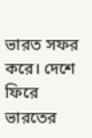ভারত সফর করে। দেশে ফিরে ভারতের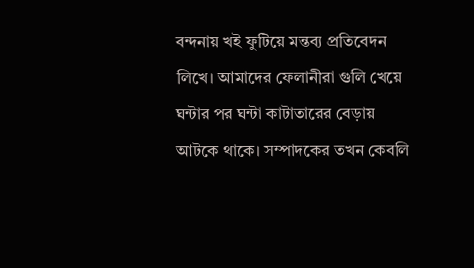বন্দনায় খই ফুটিয়ে মন্তব্য প্রতিবেদন লিখে। আমাদের ফেলানীরা গুলি খেয়ে ঘন্টার পর ঘন্টা কাটাতারের বেড়ায় আটকে থাকে। সম্পাদকের তখন কেবলি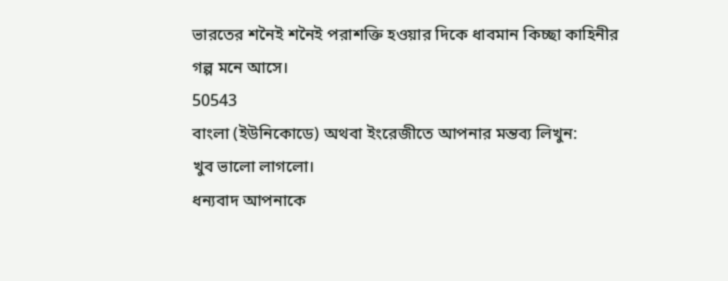ভারতের শনৈই শনৈই পরাশক্তি হওয়ার দিকে ধাবমান কিচ্ছা কাহিনীর গল্প মনে আসে।
50543
বাংলা (ইউনিকোডে) অথবা ইংরেজীতে আপনার মন্তব্য লিখুন:
খুব ভালো লাগলো।
ধন্যবাদ আপনাকে